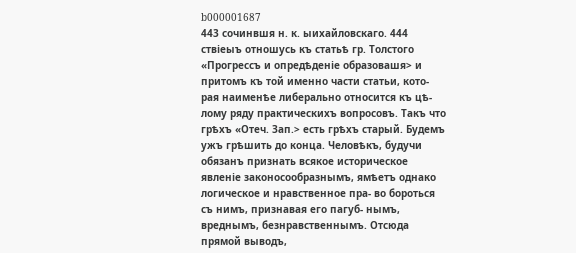b000001687
443 сочинвшя н. к. ыихайловскаго. 444 ствіеыъ отношусь къ статьѣ гр. Толстого «Прогрессъ и опредѣденіе образовашя> и притомъ къ той именно части статьи, кото- рая наименѣе либерально относится къ цѣ- лому ряду практическихъ вопросовъ. Такъ что грѣхъ «Отеч. Зап.> есть грѣхъ старый. Будемъ ужъ грѣшить до конца. Человѣкъ, будучи обязанъ признать всякое историческое явленіе законосообразнымъ, ямѣетъ однако логическое и нравственное пра- во бороться съ нимъ, признавая его пагуб- нымъ, вреднымъ, безнравственнымъ. Отсюда прямой выводъ,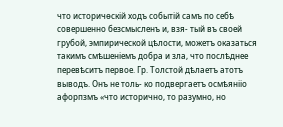что историчѳскій ходъ событій самъ по себѣ совершенно безсмысленъ и, взя- тый въ своей грубой, эмпирической цѣлости, можетъ оказаться такимъ смѣшеніемъ добра и зла, что послѣднее перевѣситъ первое. Гр. Толстой дѣлаетъ атотъ выводъ. Онъ не толь- ко подвергаетъ осмѣянііо афорпзмъ «что исторично, то разумно, но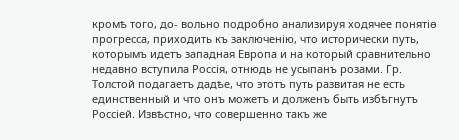кромѣ того, до- вольно подробно анализируя ходячее понятіѳ прогресса, приходить къ заключенію, что исторически путь, которымъ идетъ западная Европа и на который сравнительно недавно вступила Россія, отнюдь не усыпанъ розами. Гр. Толстой подагаетъ дадѣе, что этотъ путь развитая не есть единственный и что онъ можетъ и долженъ быть избѣгнутъ Россіей. Извѣстно, что совершенно такъ же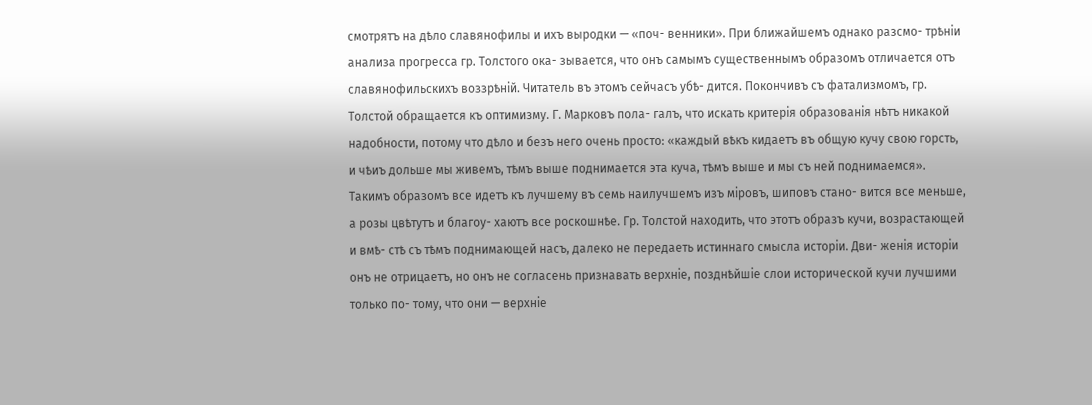смотрятъ на дѣло славянофилы и ихъ выродки — «поч- венники». При ближайшемъ однако разсмо- трѣніи анализа прогресса гр. Толстого ока- зывается, что онъ самымъ существеннымъ образомъ отличается отъ славянофильскихъ воззрѣній. Читатель въ этомъ сейчасъ убѣ- дится. Покончивъ съ фатализмомъ, гр. Толстой обращается къ оптимизму. Г. Марковъ пола- галъ, что искать критерія образованія нѣтъ никакой надобности, потому что дѣло и безъ него очень просто: «каждый вѣкъ кидаетъ въ общую кучу свою горсть, и чѣиъ дольше мы живемъ, тѣмъ выше поднимается эта куча, тѣмъ выше и мы съ ней поднимаемся». Такимъ образомъ все идетъ къ лучшему въ семь наилучшемъ изъ міровъ, шиповъ стано- вится все меньше, а розы цвѣтутъ и благоу- хаютъ все роскошнѣе. Гр. Толстой находить, что этотъ образъ кучи, возрастающей и вмѣ- стѣ съ тѣмъ поднимающей насъ, далеко не передаеть истиннаго смысла исторіи. Дви- женія исторіи онъ не отрицаетъ, но онъ не согласень признавать верхніе, позднѣйшіе слои исторической кучи лучшими только по- тому, что они — верхніе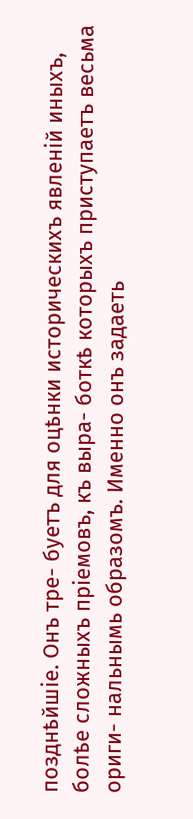позднѣйшіе. Онъ тре- буетъ для оцѣнки историческихъ явленій иныхъ, болѣе сложныхъ пріемовъ, къ выра- боткѣ которыхъ приступаетъ весьма ориги- нальнымь образомъ. Именно онъ задаеть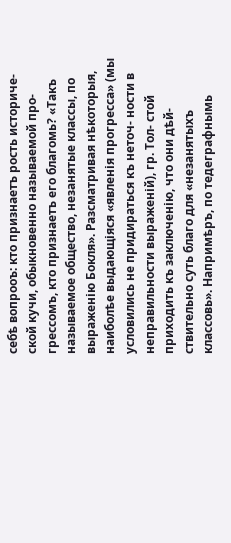себѣ вопрооъ: кто признаетъ рость историче- ской кучи, обыкновенно называемой про- грессомъ, кто признаетъ его благомь? «Такъ называемое общество, незанятые классы, по выраженію Бокля». Разсматривая нѣкоторыя, наиболѣе выдающіяся «явленія прогресса» (мы условились не придираться къ неточ- ности в неправильности выраженій), гр. Тол- стой приходить къ заключенію, что они дѣй- ствительно суть благо для «незанятыхъ классовь». Напримѣръ, по тедеграфнымь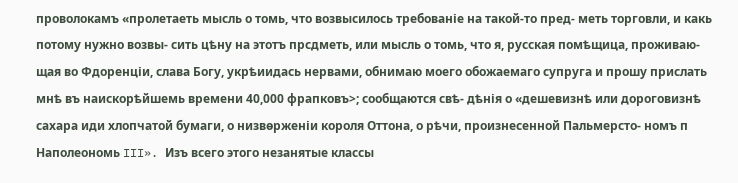проволокамъ «пролетаеть мысль о томь, что возвысилось требованіе на такой-то пред- меть торговли, и какь потому нужно возвы- сить цѣну на этотъ прсдметь, или мысль о томь, что я, русская помѣщица, проживаю- щая во Фдоренціи, слава Богу, укрѣиидась нервами, обнимаю моего обожаемаго супруга и прошу прислать мнѣ въ наискорѣйшемь времени 40,000 фрапковъ>; сообщаются свѣ- дѣнія о «дешевизнѣ или дороговизнѣ сахара иди хлопчатой бумаги, о низвѳрженіи короля Оттона, о рѣчи, произнесенной Пальмерсто- номъ п Наполеономь III». Изъ всего этого незанятые классы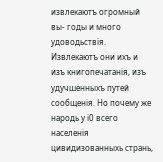извлекаютъ огромный вы- годы и много удоводьствія. Извлекаютъ они ихъ и изъ книгопечатанія, изъ удучшенныхъ путей сообщенія. Но почему же народь у і0 всего населенія цивидизованныхь странь,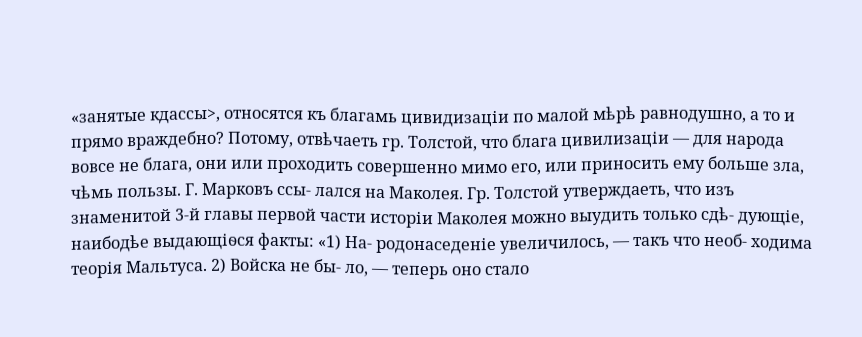«занятые кдассы>, относятся къ благамь цивидизаціи по малой мѣрѣ равнодушно, а то и прямо враждебно? Потому, отвѣчаеть гр. Толстой, что блага цивилизаціи — для народа вовсе не блага, они или проходить совершенно мимо его, или приносить ему больше зла, чѣмь пользы. Г. Марковъ ссы- лался на Маколея. Гр. Толстой утверждаеть, что изъ знаменитой 3-й главы первой части исторіи Маколея можно выудить только сдѣ- дующіе, наибодѣе выдающіѳся факты: «1) На- родонаседеніе увеличилось, — такъ что необ- ходима теорія Мальтуса. 2) Войска не бы- ло, — теперь оно стало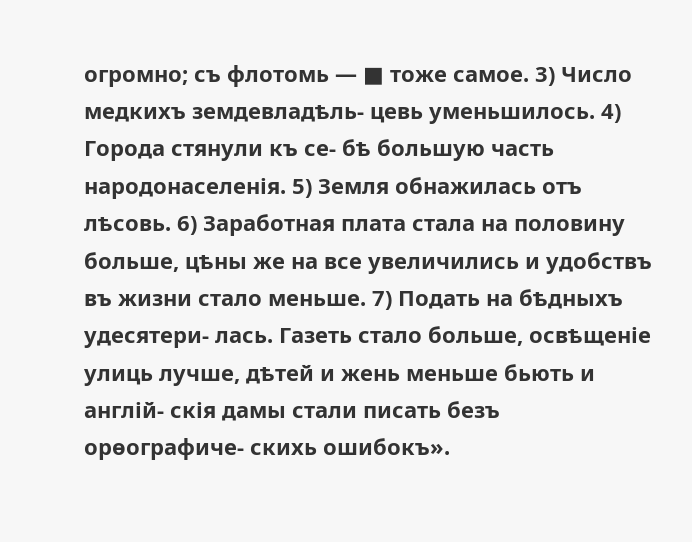огромно; съ флотомь — ■ тоже самое. 3) Число медкихъ земдевладѣль- цевь уменьшилось. 4) Города стянули къ се- бѣ большую часть народонаселенія. 5) Земля обнажилась отъ лѣсовь. 6) Заработная плата стала на половину больше, цѣны же на все увеличились и удобствъ въ жизни стало меньше. 7) Подать на бѣдныхъ удесятери- лась. Газеть стало больше, освѣщеніе улиць лучше, дѣтей и жень меньше бьють и англій- скія дамы стали писать безъ орѳографиче- скихь ошибокъ».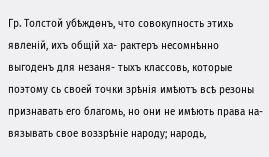Гр. Толстой убѣждѳнъ, что совокупность этихь явленій, ихъ общій ха- рактеръ несомнѣнно выгоденъ для незаня- тыхъ классовь, которые поэтому сь своей точки зрѣнія имѣютъ всѣ резоны признавать его благомь, но они не имѣють права на- вязывать свое воззрѣніе народу; народь,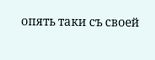опять таки съ своей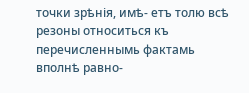точки зрѣнія, имѣ- етъ толю всѣ резоны относиться къ перечисленнымь фактамь вполнѣ равно-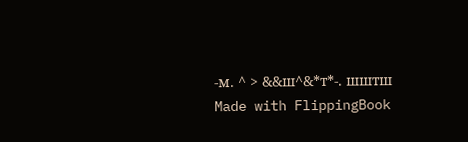-м. ^ > &&ш^&*т*-. шштш
Made with FlippingBook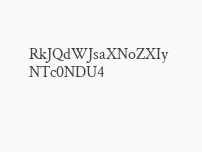RkJQdWJsaXNoZXIy NTc0NDU4